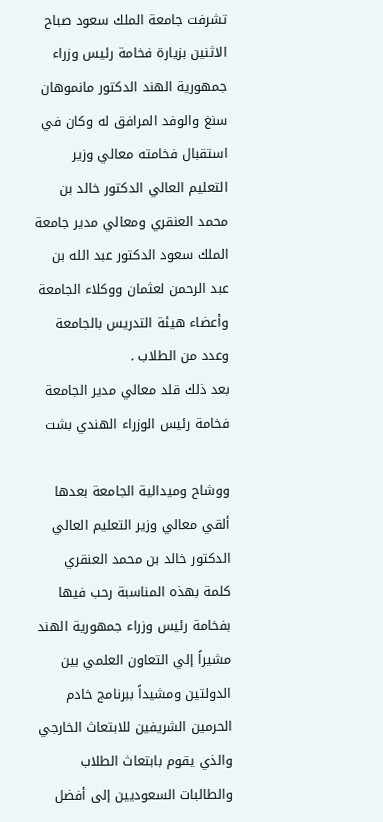تشرفت جامعة الملك سعود صباح الاثنين بزيارة فخامة رئيس وزراء جمهورية الهند الدكتور مانموهان سنغ والوفد المرافق له وكان في استقبال فخامته معالي وزير التعليم العالي الدكتور خالد بن محمد العنقري ومعالي مدير جامعة الملك سعود الدكتور عبد الله بن عبد الرحمن لعثمان ووكلاء الجامعة وأعضاء هيئة التدريس بالجامعة وعدد من الطلاب .
بعد ذلك قلد معالي مدير الجامعة فخامة رئيس الوزراء الهندي بشت

ووشاح وميدالية الجامعة بعدها ألقي معالي وزير التعليم العالي الدكتور خالد بن محمد العنقري كلمة بهذه المناسبة رحب فيها بفخامة رئيس وزراء جمهورية الهند مشيراً إلي التعاون العلمي بين الدولتين ومشيداً ببرنامج خادم الحرمين الشريفين للابتعاث الخارجي والذي يقوم بابتعاث الطلاب والطالبات السعوديين إلى أفضل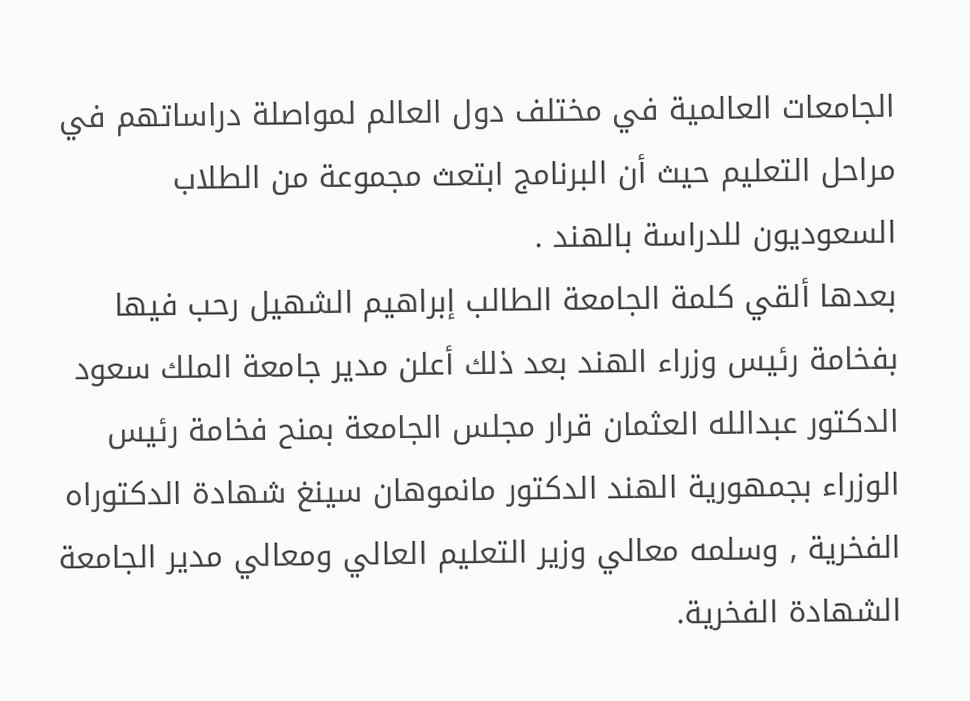الجامعات العالمية في مختلف دول العالم لمواصلة دراساتهم في مراحل التعليم حيث أن البرنامج ابتعث مجموعة من الطلاب السعوديون للدراسة بالهند .
بعدها ألقي كلمة الجامعة الطالب إبراهيم الشهيل رحب فيها بفخامة رئيس وزراء الهند بعد ذلك أعلن مدير جامعة الملك سعود الدكتور عبدالله العثمان قرار مجلس الجامعة بمنح فخامة رئيس الوزراء بجمهورية الهند الدكتور مانموهان سينغ شهادة الدكتوراه الفخرية , وسلمه معالي وزير التعليم العالي ومعالي مدير الجامعة الشهادة الفخرية.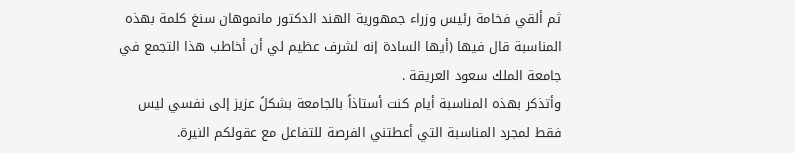ثم ألقي فخامة رئيس وزراء جمهورية الهند الدكتور مانموهان سنغ كلمة بهذه المناسبة قال فيها (أيها السادة إنه لشرف عظيم لي أن أخاطب هذا التجمع في جامعة الملك سعود العريقة .
وأتذكر بهذه المناسبة أيام كنت أستاذاً بالجامعة بشكلً عزيز إلى نفسي ليس فقط لمجرد المناسبة التي أعطتني الفرصة للتفاعل مع عقولكم النيرة.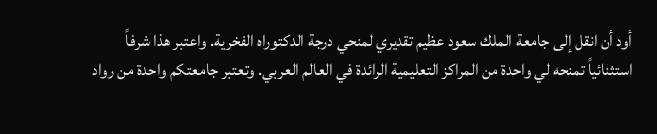أود أن انقل إلى جامعة الملك سعود عظيم تقديري لمنحي درجة الدكتوراه الفخرية. واعتبر هذا شرفاً
استثنائياً تمنحه لي واحدة من المراكز التعليمية الرائدة في العالم العربي. وتعتبر جامعتكم واحدة من رواد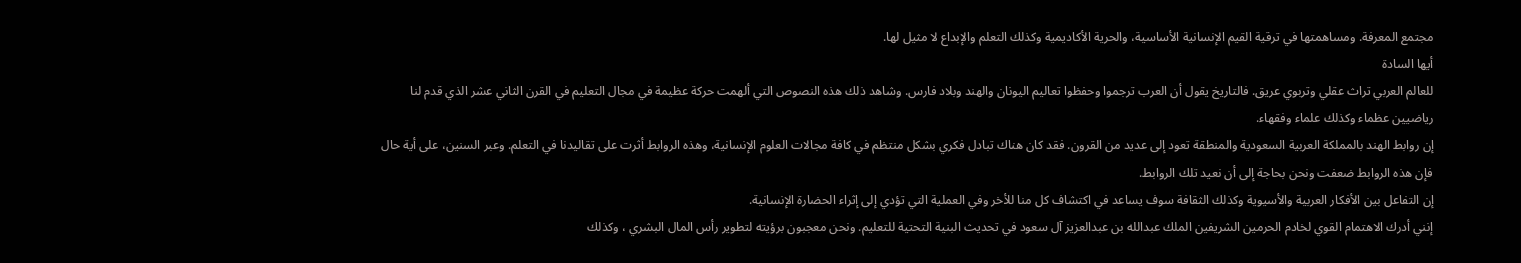مجتمع المعرفة. ومساهمتها في ترقية القيم الإنسانية الأساسية، والحرية الأكاديمية وكذلك التعلم والإبداع لا مثيل لها.
أيها السادة
للعالم العربي تراث عقلي وتربوي عريق. فالتاريخ يقول أن العرب ترجموا وحفظوا تعاليم اليونان والهند وبلاد فارس. وشاهد ذلك هذه النصوص التي ألهمت حركة عظيمة في مجال التعليم في القرن الثاني عشر الذي قدم لنا رياضيين عظماء وكذلك علماء وفقهاء.
إن روابط الهند بالمملكة العربية السعودية والمنطقة تعود إلى عديد من القرون. فقد كان هناك تبادل فكري بشكل منتظم في كافة مجالات العلوم الإنسانية، وهذه الروابط أثرت على تقاليدنا في التعلم. وعبر السنين، على أية حال فإن هذه الروابط ضعفت ونحن بحاجة إلى أن نعيد تلك الروابط.
إن التفاعل بين الأفكار العربية والأسيوية وكذلك الثقافة سوف يساعد في اكتشاف كل منا للأخر وفي العملية التي تؤدي إلى إثراء الحضارة الإنسانية.
إنني أدرك الاهتمام القوي لخادم الحرمين الشريفين الملك عبدالله بن عبدالعزيز آل سعود في تحديث البنية التحتية للتعليم. ونحن معجبون برؤيته لتطوير رأس المال البشري ، وكذلك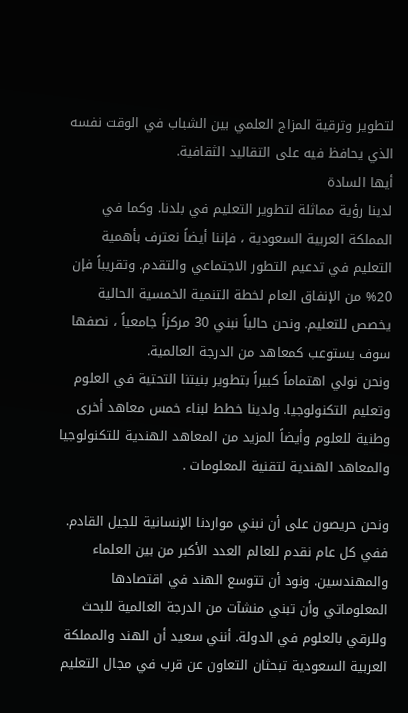لتطوير وترقية المزاج العلمي بين الشباب في الوقت نفسه الذي يحافظ فيه على التقاليد الثقافية.
أيها السادة
لدينا رؤية مماثلة لتطوير التعليم في بلدنا. وكما في المملكة العربية السعودية ، فإننا أيضاً نعترف بأهمية التعليم في تدعيم التطور الاجتماعي والتقدم. وتقريباً فإن 20% من الإنفاق العام لخطة التنمية الخمسية الحالية يخصص للتعليم. ونحن حالياً نبني 30 مركزاً جامعياً ، نصفها سوف يستوعب كمعاهد من الدرجة العالمية.
ونحن نولي اهتماماً كبيراً بتطوير بنيتنا التحتية في العلوم وتعليم التكنولوجيا. ولدينا خطط لبناء خمس معاهد أخرى وطنية للعلوم وأيضاً المزيد من المعاهد الهندية للتكنولوجيا والمعاهد الهندية لتقنية المعلومات .

ونحن حريصون على أن نبني مواردنا الإنسانية للجيل القادم. ففي كل عام نقدم للعالم العدد الأكبر من بين العلماء والمهندسين. ونود أن تتوسع الهند في اقتصادها المعلوماتي وأن تبني منشآت من الدرجة العالمية للبحث وللرقي بالعلوم في الدولة. أنني سعيد أن الهند والمملكة العربية السعودية تبحثان التعاون عن قرب في مجال التعليم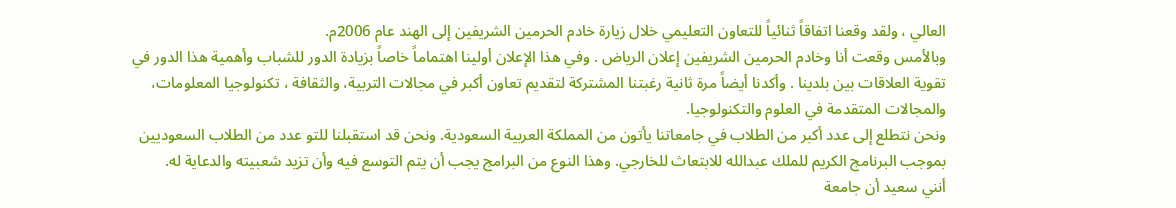العالي ، ولقد وقعنا اتفاقاً ثنائياً للتعاون التعليمي خلال زيارة خادم الحرمين الشريفين إلى الهند عام 2006م.
وبالأمس وقعت أنا وخادم الحرمين الشريفين إعلان الرياض . وفي هذا الإعلان أولينا اهتماماً خاصاً بزيادة الدور للشباب وأهمية هذا الدور في تقوية العلاقات بين بلدينا . وأكدنا أيضاً مرة ثانية رغبتنا المشتركة لتقديم تعاون أكبر في مجالات التربية، والثقافة ، تكنولوجيا المعلومات، والمجالات المتقدمة في العلوم والتكنولوجيا.
ونحن نتطلع إلى عدد أكبر من الطلاب في جامعاتنا يأتون من المملكة العربية السعودية. ونحن قد استقبلنا للتو عدد من الطلاب السعوديين بموجب البرنامج الكريم للملك عبدالله للابتعاث للخارجي. وهذا النوع من البرامج يجب أن يتم التوسع فيه وأن تزيد شعبيته والدعاية له.
أنني سعيد أن جامعة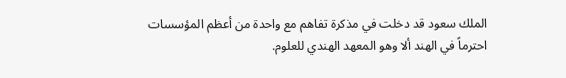الملك سعود قد دخلت في مذكرة تفاهم مع واحدة من أعظم المؤسسات احترماً في الهند ألا وهو المعهد الهندي للعلوم.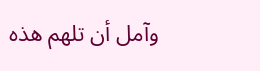وآمل أن تلهم هذه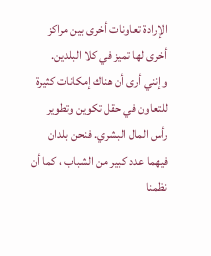الإرادة تعاونات أخرى بين مراكز أخرى لها تميز في كلا البلدين.
وإنني أرى أن هناك إمكانات كثيرة للتعاون في حقل تكوين وتطوير رأس المال البشري. فنحن بلدان فيهما عدد كبير من الشباب ، كما أن نظمنا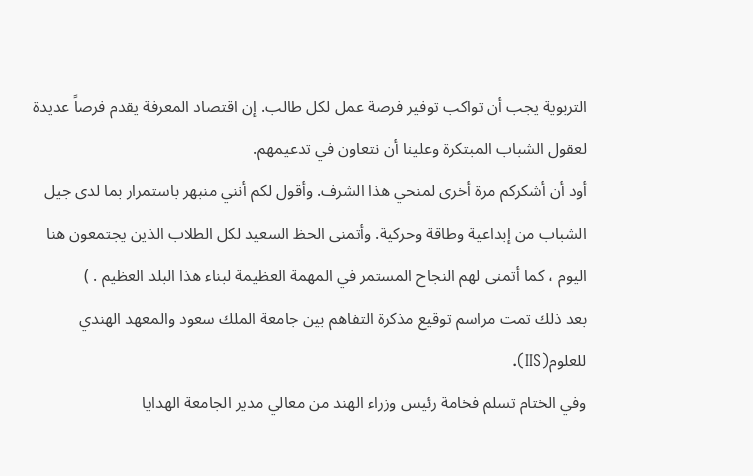التربوية يجب أن تواكب توفير فرصة عمل لكل طالب. إن اقتصاد المعرفة يقدم فرصاً عديدة لعقول الشباب المبتكرة وعلينا أن نتعاون في تدعيمهم.
أود أن أشكركم مرة أخرى لمنحي هذا الشرف. وأقول لكم أنني منبهر باستمرار بما لدى جيل الشباب من إبداعية وطاقة وحركية. وأتمنى الحظ السعيد لكل الطلاب الذين يجتمعون هنا اليوم ، كما أتمنى لهم النجاح المستمر في المهمة العظيمة لبناء هذا البلد العظيم . )
بعد ذلك تمت مراسم توقيع مذكرة التفاهم بين جامعة الملك سعود والمعهد الهندي للعلوم(IIS).
وفي الختام تسلم فخامة رئيس وزراء الهند من معالي مدير الجامعة الهدايا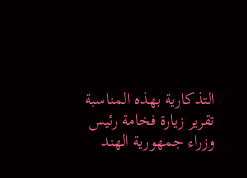التذكارية بهذه المناسبة
تقرير زيارة فخامة رئيس وزراء جمهورية الهند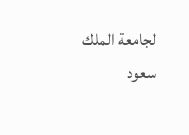لجامعة الملك سعود